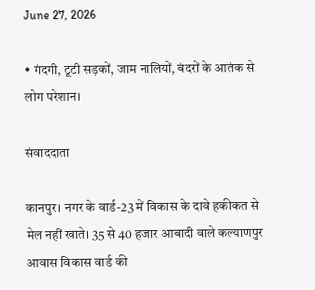June 27, 2026

• गंदगी, टूटी सड़कों, जाम नालियों, बंदरों के आतंक से लोग परेशान।

संवाददाता

कानपुर। नगर के वार्ड-23 में विकास के दावे हकीकत से मेल नहीं खाते। 35 से 40 हजार आबादी वाले कल्याणपुर आवास विकास वार्ड की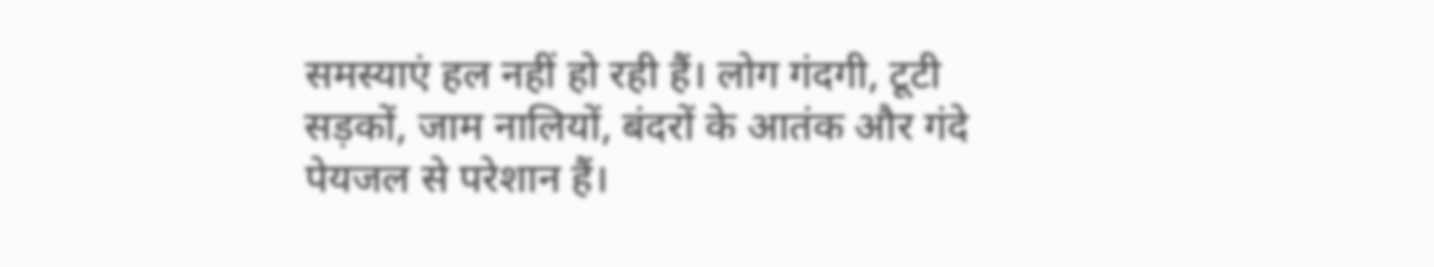समस्याएं हल नहीं हो रही हैं। लोग गंदगी, टूटी सड़कों, जाम नालियों, बंदरों के आतंक और गंदे पेयजल से परेशान हैं।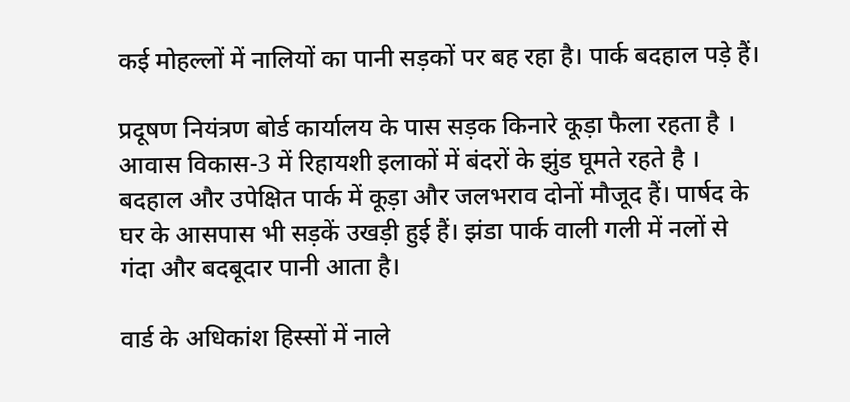कई मोहल्लों में नालियों का पानी सड़कों पर बह रहा है। पार्क बदहाल पड़े हैं।

प्रदूषण नियंत्रण बोर्ड कार्यालय के पास सड़क किनारे कूड़ा फैला रहता है । आवास विकास-3 में रिहायशी इलाकों में बंदरों के झुंड घूमते रहते है । बदहाल और उपेक्षित पार्क में कूड़ा और जलभराव दोनों मौजूद हैं। पार्षद के घर के आसपास भी सड़कें उखड़ी हुई हैं। झंडा पार्क वाली गली में नलों से गंदा और बदबूदार पानी आता है।

वार्ड के अधिकांश हिस्सों में नाले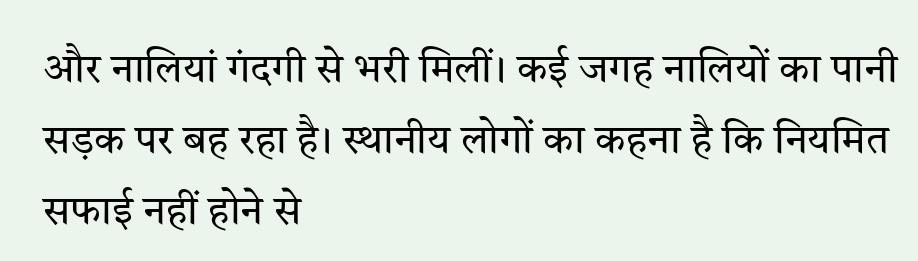और नालियां गंदगी से भरी मिलीं। कई जगह नालियों का पानी सड़क पर बह रहा है। स्थानीय लोगों का कहना है कि नियमित सफाई नहीं होने से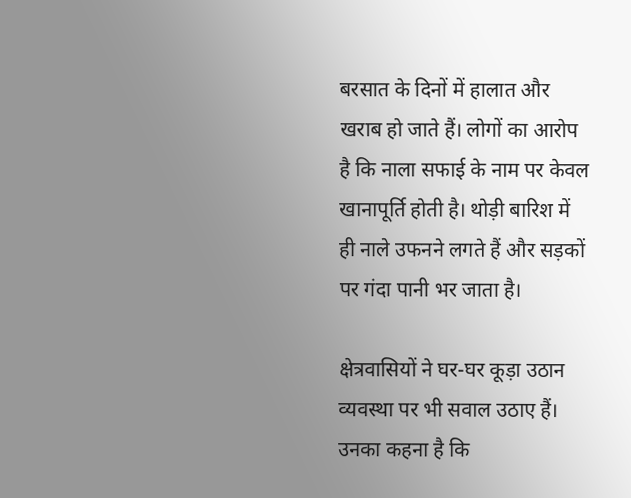बरसात के दिनों में हालात और खराब हो जाते हैं। लोगों का आरोप है कि नाला सफाई के नाम पर केवल खानापूर्ति होती है। थोड़ी बारिश में ही नाले उफनने लगते हैं और सड़कों पर गंदा पानी भर जाता है।

क्षेत्रवासियों ने घर-घर कूड़ा उठान व्यवस्था पर भी सवाल उठाए हैं। उनका कहना है कि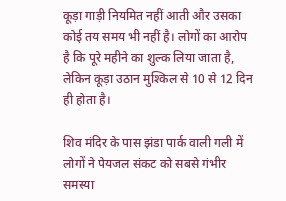कूड़ा गाड़ी नियमित नहीं आती और उसका कोई तय समय भी नहीं है। लोगों का आरोप है कि पूरे महीने का शुल्क लिया जाता है, लेकिन कूड़ा उठान मुश्किल से 10 से 12 दिन ही होता है।

शिव मंदिर के पास झंडा पार्क वाली गली में लोगों ने पेयजल संकट को सबसे गंभीर समस्या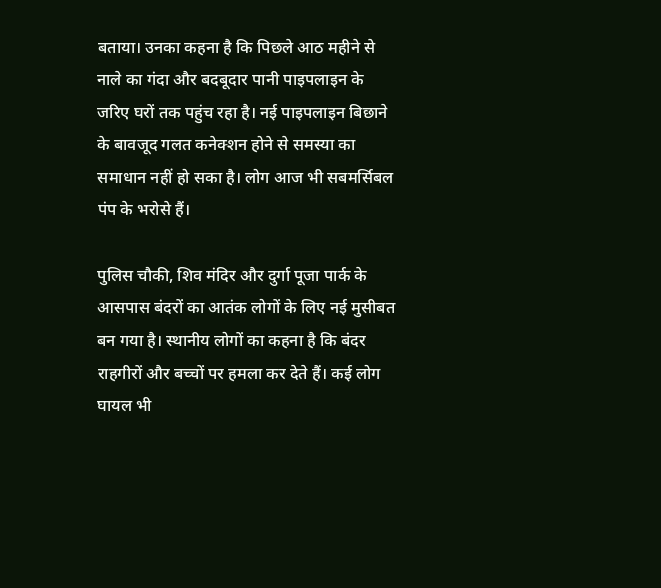बताया। उनका कहना है कि पिछले आठ महीने से नाले का गंदा और बदबूदार पानी पाइपलाइन के जरिए घरों तक पहुंच रहा है। नई पाइपलाइन बिछाने के बावजूद गलत कनेक्शन होने से समस्या का समाधान नहीं हो सका है। लोग आज भी सबमर्सिबल पंप के भरोसे हैं।

पुलिस चौकी, शिव मंदिर और दुर्गा पूजा पार्क के आसपास बंदरों का आतंक लोगों के लिए नई मुसीबत बन गया है। स्थानीय लोगों का कहना है कि बंदर राहगीरों और बच्चों पर हमला कर देते हैं। कई लोग घायल भी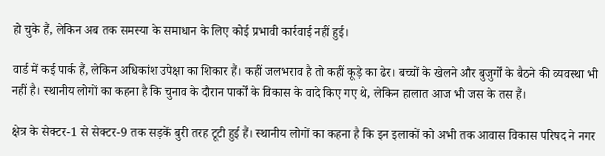हो चुके हैं, लेकिन अब तक समस्या के समाधान के लिए कोई प्रभावी कार्रवाई नहीं हुई।

वार्ड में कई पार्क हैं, लेकिन अधिकांश उपेक्षा का शिकार हैं। कहीं जलभराव है तो कहीं कूड़े का ढेर। बच्चों के खेलने और बुजुर्गों के बैठने की व्यवस्था भी नहीं है। स्थानीय लोगों का कहना है कि चुनाव के दौरान पार्कों के विकास के वादे किए गए थे, लेकिन हालात आज भी जस के तस हैं।

क्षेत्र के सेक्टर-1 से सेक्टर-9 तक सड़कें बुरी तरह टूटी हुई हैं। स्थानीय लोगों का कहना है कि इन इलाकों को अभी तक आवास विकास परिषद ने नगर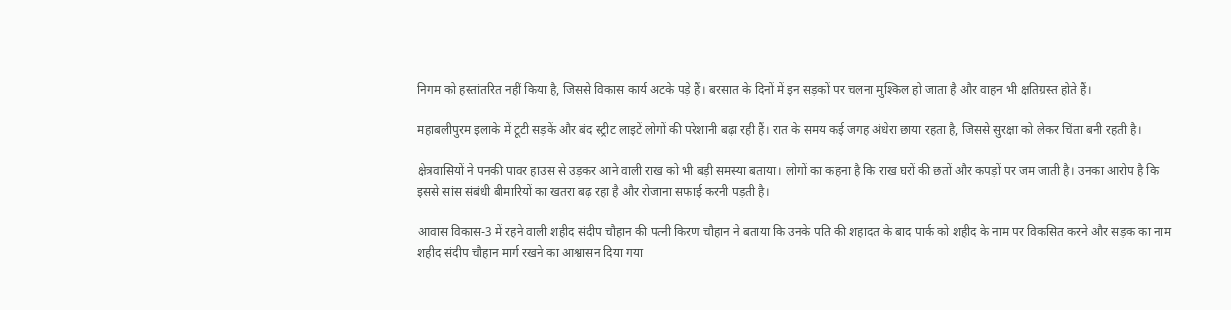निगम को हस्तांतरित नहीं किया है, जिससे विकास कार्य अटके पड़े हैं। बरसात के दिनों में इन सड़कों पर चलना मुश्किल हो जाता है और वाहन भी क्षतिग्रस्त होते हैं।

महाबलीपुरम इलाके में टूटी सड़कें और बंद स्ट्रीट लाइटें लोगों की परेशानी बढ़ा रही हैं। रात के समय कई जगह अंधेरा छाया रहता है, जिससे सुरक्षा को लेकर चिंता बनी रहती है।

क्षेत्रवासियों ने पनकी पावर हाउस से उड़कर आने वाली राख को भी बड़ी समस्या बताया। लोगों का कहना है कि राख घरों की छतों और कपड़ों पर जम जाती है। उनका आरोप है कि इससे सांस संबंधी बीमारियों का खतरा बढ़ रहा है और रोजाना सफाई करनी पड़ती है।

आवास विकास-3 में रहने वाली शहीद संदीप चौहान की पत्नी किरण चौहान ने बताया कि उनके पति की शहादत के बाद पार्क को शहीद के नाम पर विकसित करने और सड़क का नाम शहीद संदीप चौहान मार्ग रखने का आश्वासन दिया गया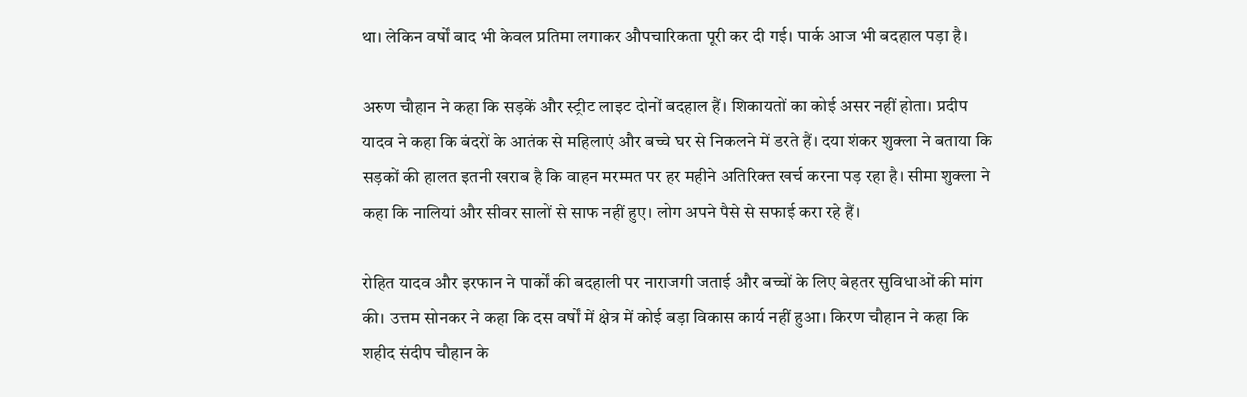था। लेकिन वर्षों बाद भी केवल प्रतिमा लगाकर औपचारिकता पूरी कर दी गई। पार्क आज भी बदहाल पड़ा है।

अरुण चौहान ने कहा कि सड़कें और स्ट्रीट लाइट दोनों बदहाल हैं। शिकायतों का कोई असर नहीं होता। प्रदीप यादव ने कहा कि बंदरों के आतंक से महिलाएं और बच्चे घर से निकलने में डरते हैं। दया शंकर शुक्ला ने बताया कि सड़कों की हालत इतनी खराब है कि वाहन मरम्मत पर हर महीने अतिरिक्त खर्च करना पड़ रहा है। सीमा शुक्ला ने कहा कि नालियां और सीवर सालों से साफ नहीं हुए। लोग अपने पैसे से सफाई करा रहे हैं।

रोहित यादव और इरफान ने पार्कों की बदहाली पर नाराजगी जताई और बच्चों के लिए बेहतर सुविधाओं की मांग की। उत्तम सोनकर ने कहा कि दस वर्षों में क्षेत्र में कोई बड़ा विकास कार्य नहीं हुआ। किरण चौहान ने कहा कि शहीद संदीप चौहान के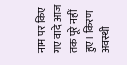नाम पर किए गए वादे आज तक पूरे नहीं हुए। किरण अवस्थी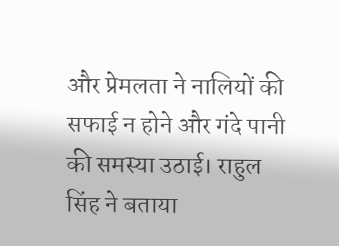और प्रेमलता ने नालियों की सफाई न होने और गंदे पानी की समस्या उठाई। राहुल सिंह ने बताया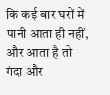कि कई बार घरों में पानी आता ही नहीं, और आता है तो गंदा और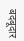बदबूदार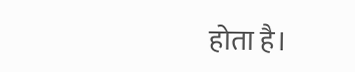होता है।